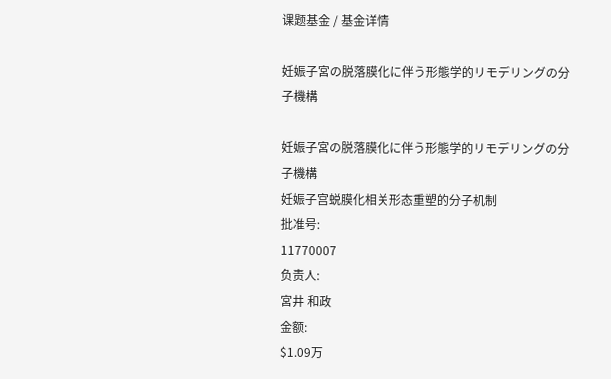课题基金 / 基金详情

妊娠子宮の脱落膜化に伴う形態学的リモデリングの分子機構

妊娠子宮の脱落膜化に伴う形態学的リモデリングの分子機構
妊娠子宫蜕膜化相关形态重塑的分子机制
批准号:
11770007
负责人:
宮井 和政
金额:
$1.09万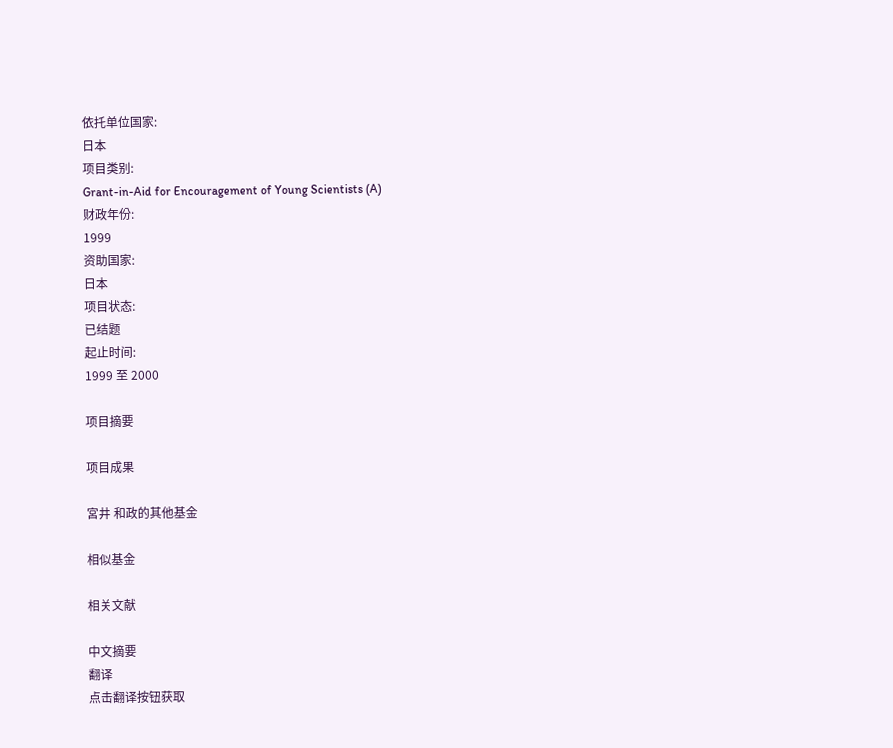依托单位国家:
日本
项目类别:
Grant-in-Aid for Encouragement of Young Scientists (A)
财政年份:
1999
资助国家:
日本
项目状态:
已结题
起止时间:
1999 至 2000

项目摘要

项目成果

宮井 和政的其他基金

相似基金

相关文献

中文摘要
翻译
点击翻译按钮获取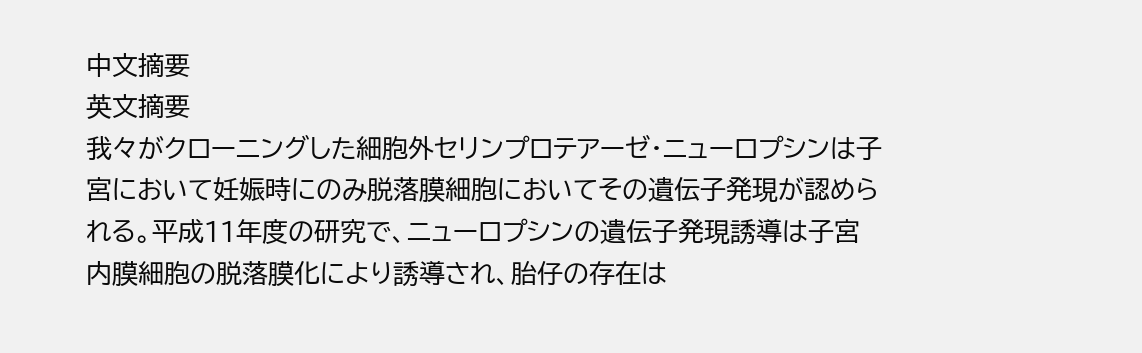中文摘要
英文摘要
我々がクローニングした細胞外セリンプロテアーゼ・ニューロプシンは子宮において妊娠時にのみ脱落膜細胞においてその遺伝子発現が認められる。平成11年度の研究で、ニューロプシンの遺伝子発現誘導は子宮内膜細胞の脱落膜化により誘導され、胎仔の存在は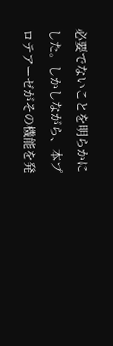必要でないことを明らかにした。しかしながら、本プロテアーゼがその機能を発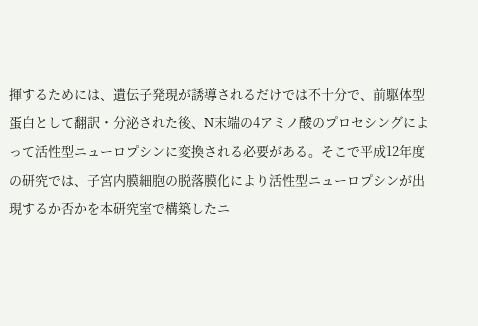揮するためには、遺伝子発現が誘導されるだけでは不十分で、前駆体型蛋白として翻訳・分泌された後、N末端の4アミノ酸のプロセシングによって活性型ニューロプシンに変換される必要がある。そこで平成12年度の研究では、子宮内膜細胞の脱落膜化により活性型ニューロプシンが出現するか否かを本研究室で構築したニ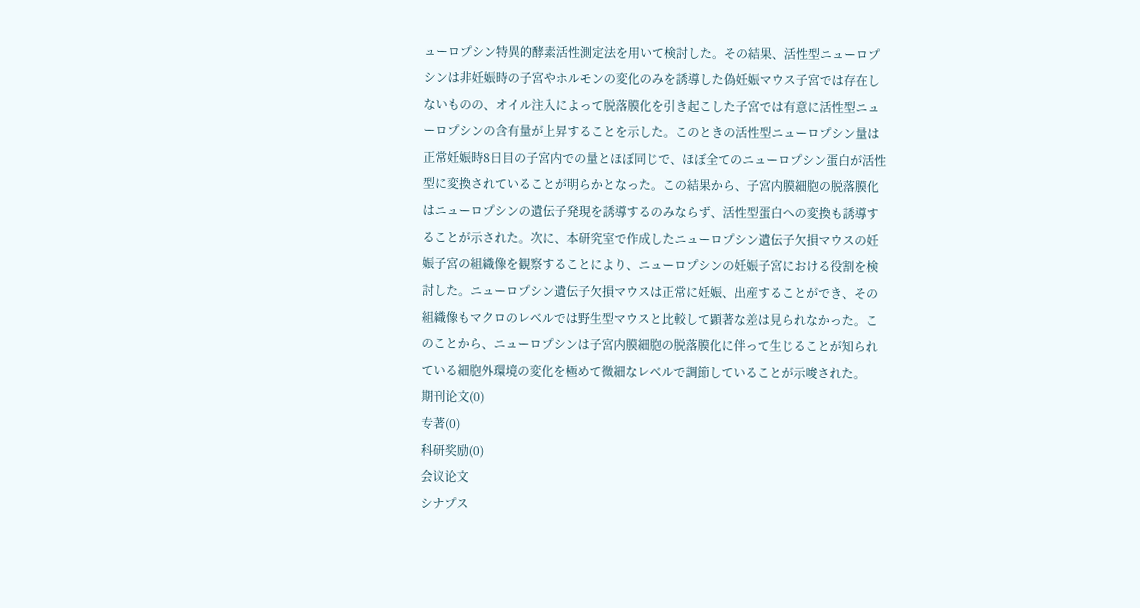ューロプシン特異的酵素活性測定法を用いて検討した。その結果、活性型ニューロプシンは非妊娠時の子宮やホルモンの変化のみを誘導した偽妊娠マウス子宮では存在しないものの、オイル注入によって脱落膜化を引き起こした子宮では有意に活性型ニューロプシンの含有量が上昇することを示した。このときの活性型ニューロプシン量は正常妊娠時8日目の子宮内での量とほぼ同じで、ほぼ全てのニューロプシン蛋白が活性型に変換されていることが明らかとなった。この結果から、子宮内膜細胞の脱落膜化はニューロプシンの遺伝子発現を誘導するのみならず、活性型蛋白への変換も誘導することが示された。次に、本研究室で作成したニューロプシン遺伝子欠損マウスの妊娠子宮の組織像を観察することにより、ニューロプシンの妊娠子宮における役割を検討した。ニューロプシン遺伝子欠損マウスは正常に妊娠、出産することができ、その組織像もマクロのレベルでは野生型マウスと比較して顕著な差は見られなかった。このことから、ニューロプシンは子宮内膜細胞の脱落膜化に伴って生じることが知られている細胞外環境の変化を極めて微細なレベルで調節していることが示唆された。
期刊论文(0)
专著(0)
科研奖励(0)
会议论文
シナプス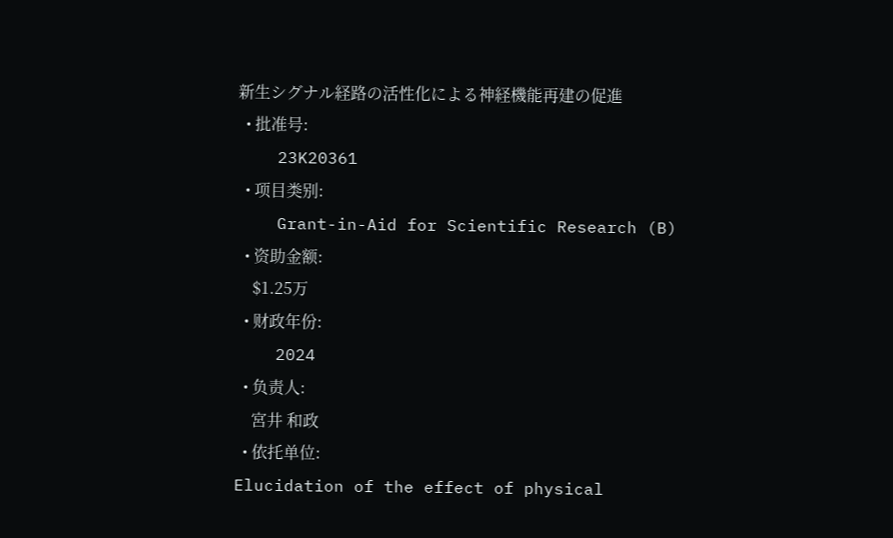新生シグナル経路の活性化による神経機能再建の促進
  • 批准号:
    23K20361
  • 项目类别:
    Grant-in-Aid for Scientific Research (B)
  • 资助金额:
    $1.25万
  • 财政年份:
    2024
  • 负责人:
    宮井 和政
  • 依托单位:
Elucidation of the effect of physical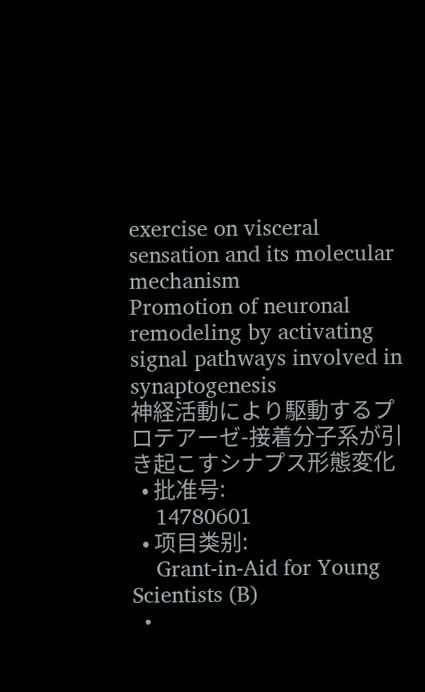exercise on visceral sensation and its molecular mechanism
Promotion of neuronal remodeling by activating signal pathways involved in synaptogenesis
神経活動により駆動するプロテアーゼ-接着分子系が引き起こすシナプス形態変化
  • 批准号:
    14780601
  • 项目类别:
    Grant-in-Aid for Young Scientists (B)
  •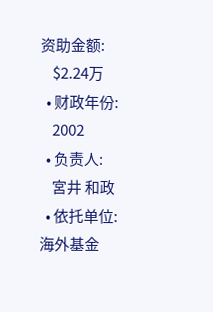资助金额:
    $2.24万
  • 财政年份:
    2002
  • 负责人:
    宮井 和政
  • 依托单位:
海外基金